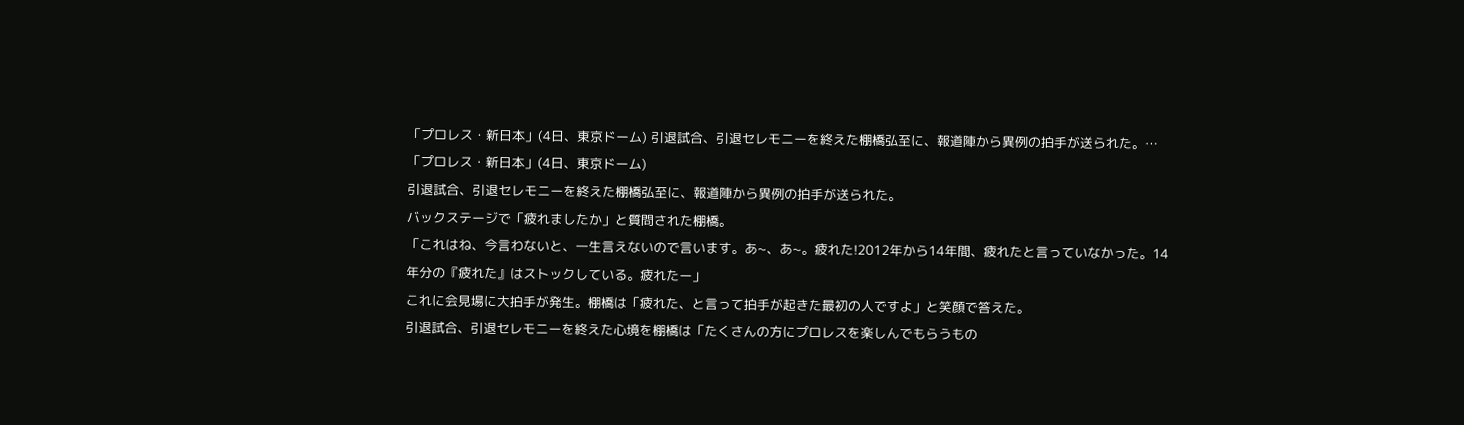「プロレス・新日本」(4日、東京ドーム) 引退試合、引退セレモニーを終えた棚橋弘至に、報道陣から異例の拍手が送られた。…
「プロレス・新日本」(4日、東京ドーム)
引退試合、引退セレモニーを終えた棚橋弘至に、報道陣から異例の拍手が送られた。
バックステージで「疲れましたか」と質問された棚橋。
「これはね、今言わないと、一生言えないので言います。あ~、あ~。疲れた!2012年から14年間、疲れたと言っていなかった。14年分の『疲れた』はストックしている。疲れたー」
これに会見場に大拍手が発生。棚橋は「疲れた、と言って拍手が起きた最初の人ですよ」と笑顔で答えた。
引退試合、引退セレモニーを終えた心境を棚橋は「たくさんの方にプロレスを楽しんでもらうもの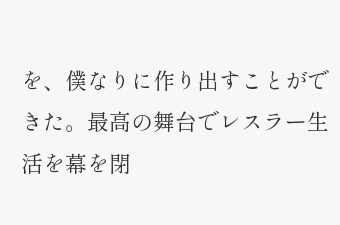を、僕なりに作り出すことができた。最高の舞台でレスラー生活を幕を閉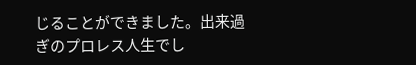じることができました。出来過ぎのプロレス人生でし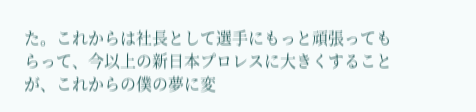た。これからは社長として選手にもっと頑張ってもらって、今以上の新日本プロレスに大きくすることが、これからの僕の夢に変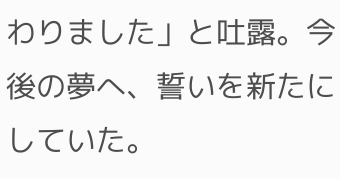わりました」と吐露。今後の夢へ、誓いを新たにしていた。